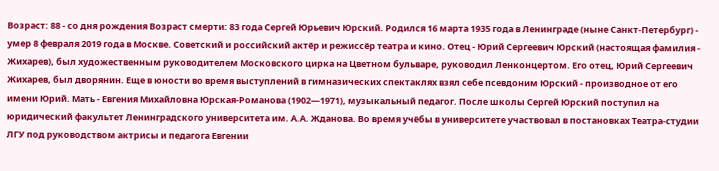Возраст: 88 - со дня рождения Возраст смерти: 83 года Сергей Юрьевич Юрский. Родился 16 марта 1935 года в Ленинграде (ныне Санкт-Петербург) - умер 8 февраля 2019 года в Москве. Советский и российский актёр и режиссёр театра и кино. Отец - Юрий Сергеевич Юрский (настоящая фамилия - Жихарев), был художественным руководителем Московского цирка на Цветном бульваре, руководил Ленконцертом. Его отец, Юрий Сергеевич Жихарев, был дворянин. Еще в юности во время выступлений в гимназических спектаклях взял себе псевдоним Юрский - производное от его имени Юрий. Мать - Евгения Михайловна Юрская-Романова (1902—1971), музыкальный педагог. После школы Сергей Юрский поступил на юридический факультет Ленинградского университета им. А.А. Жданова. Во время учёбы в университете участвовал в постановках Театра-студии ЛГУ под руководством актрисы и педагога Евгении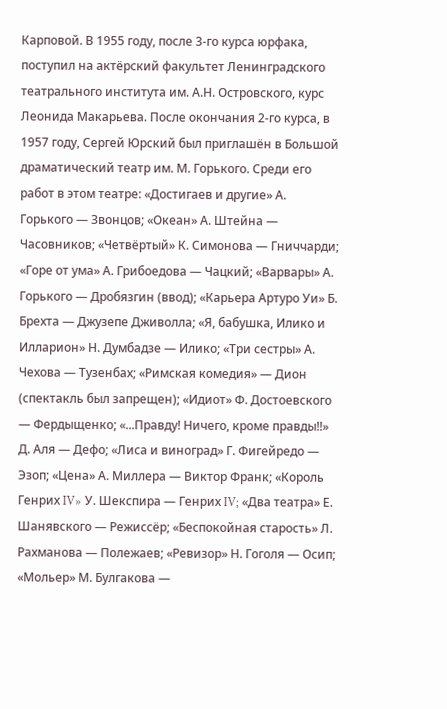Карповой. В 1955 году, после 3-го курса юрфака, поступил на актёрский факультет Ленинградского театрального института им. А.Н. Островского, курс Леонида Макарьева. После окончания 2-го курса, в 1957 году, Сергей Юрский был приглашён в Большой драматический театр им. М. Горького. Среди его работ в этом театре: «Достигаев и другие» А. Горького — Звонцов; «Океан» А. Штейна — Часовников; «Четвёртый» К. Симонова — Гниччарди; «Горе от ума» А. Грибоедова — Чацкий; «Варвары» А. Горького — Дробязгин (ввод); «Карьера Артуро Уи» Б. Брехта — Джузепе Дживолла; «Я, бабушка, Илико и Илларион» Н. Думбадзе — Илико; «Три сестры» А. Чехова — Тузенбах; «Римская комедия» — Дион (спектакль был запрещен); «Идиот» Ф. Достоевского — Фердыщенко; «...Правду! Ничего, кроме правды!!» Д. Аля — Дефо; «Лиса и виноград» Г. Фигейредо — Эзоп; «Цена» А. Миллера — Виктор Франк; «Король Генрих IV» У. Шекспира — Генрих IV; «Два театра» Е. Шанявского — Режиссёр; «Беспокойная старость» Л. Рахманова — Полежаев; «Ревизор» Н. Гоголя — Осип; «Мольер» М. Булгакова —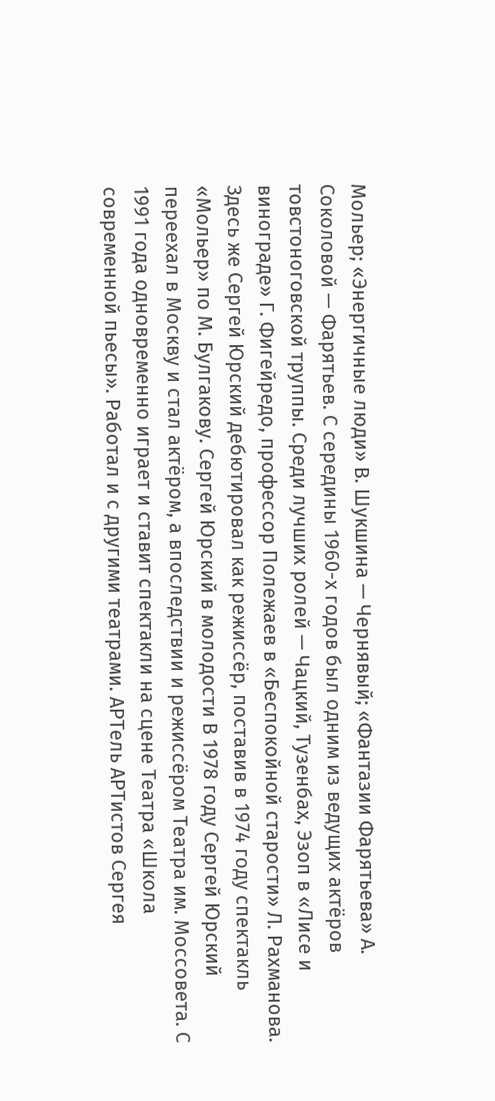Мольер; «Энергичные люди» В. Шукшина — Чернявый; «Фантазии Фарятьева» А. Соколовой — Фарятьев. С середины 1960-х годов был одним из ведущих актёров товстоноговской труппы. Среди лучших ролей — Чацкий, Тузенбах, Эзоп в «Лисе и винограде» Г. Фигейредо, профессор Полежаев в «Беспокойной старости» Л. Рахманова. Здесь же Сергей Юрский дебютировал как режиссёр, поставив в 1974 году спектакль «Мольер» по М. Булгакову. Сергей Юрский в молодости В 1978 году Сергей Юрский переехал в Москву и стал актёром, а впоследствии и режиссёром Театра им. Моссовета. С 1991 года одновременно играет и ставит спектакли на сцене Театра «Школа современной пьесы». Работал и с другими театрами. АРТель АРТистов Сергея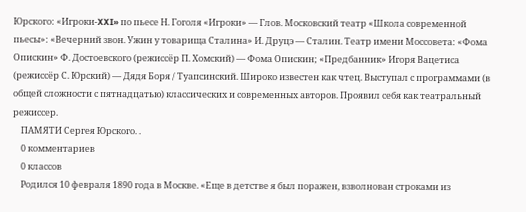Юрского: «Игроки-XXI» по пьесе Н. Гоголя «Игроки» — Глов. Московский театр «Школа современной пьесы»: «Вечерний звон. Ужин у товарища Сталина» И. Друцэ — Сталин. Театр имени Моссовета: «Фома Опискин» Ф. Достоевского (режиссёр П. Хомский) — Фома Опискин; «Предбанник» Игоря Вацетиса (режиссёр С. Юрский) — Дядя Боря / Туапсинский. Широко известен как чтец. Выступал с программами (в общей сложности с пятнадцатью) классических и современных авторов. Проявил себя как театральный режиссер.
    ПАМЯТИ Сергея Юрского. .
    0 комментариев
    0 классов
    Родился 10 февраля 1890 года в Москве. «Еще в детстве я был поражен, взволнован строками из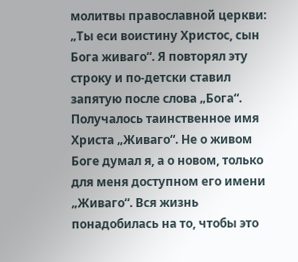молитвы православной церкви: „Ты еси воистину Христос, сын Бога живаго“. Я повторял эту строку и по-детски ставил запятую после слова „Бога“. Получалось таинственное имя Христа „Живаго“. Не о живом Боге думал я, а о новом, только для меня доступном его имени „Живаго“. Вся жизнь понадобилась на то, чтобы это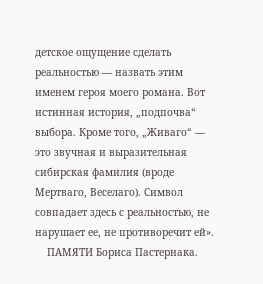детское ощущение сделать реальностью — назвать этим именем героя моего романа. Вот истинная история, „подпочва“ выбора. Кроме того, „Живаго“ — это звучная и выразительная сибирская фамилия (вроде Мертваго, Веселаго). Символ совпадает здесь с реальностью, не нарушает ее, не противоречит ей».
    ПАМЯТИ Бориса Пастернака.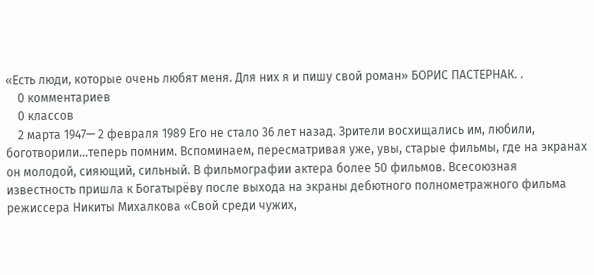«Есть люди, которые очень любят меня. Для них я и пишу свой роман» БОРИС ПАСТЕРНАК. .
    0 комментариев
    0 классов
    2 марта 1947— 2 февраля 1989 Его не стало 36 лет назад. Зрители восхищались им, любили, боготворили...теперь помним. Вспоминаем, пересматривая уже, увы, старые фильмы, где на экранах он молодой, сияющий, сильный. В фильмографии актера более 50 фильмов. Всесоюзная известность пришла к Богатырёву после выхода на экраны дебютного полнометражного фильма режиссера Никиты Михалкова «Свой среди чужих,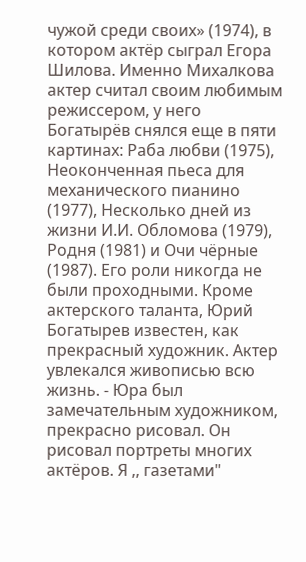чужой среди своих» (1974), в котором актёр сыграл Егора Шилова. Именно Михалкова актер считал своим любимым режиссером, у него Богатырёв снялся еще в пяти картинах: Раба любви (1975), Неоконченная пьеса для механического пианино (1977), Несколько дней из жизни И.И. Обломова (1979), Родня (1981) и Очи чёрные (1987). Его роли никогда не были проходными. Кроме актерского таланта, Юрий Богатырев известен, как прекрасный художник. Актер увлекался живописью всю жизнь. - Юра был замечательным художником, прекрасно рисовал. Он рисовал портреты многих актёров. Я ,, газетами"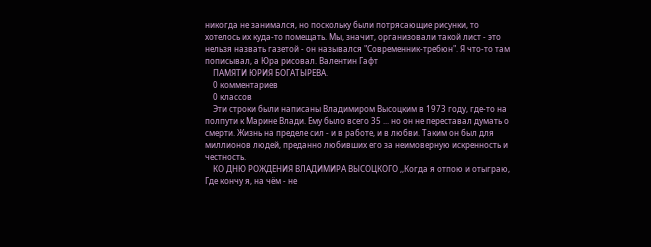никогда не занимался, но поскольку были потрясающие рисунки, то хотелось их куда-то помещать. Мы, значит, организовали такой лист - это нельзя назвать газетой - он назывался "Современник-требюн". Я что-то там пописывал, а Юра рисовал. Валентин Гафт
    ПАМЯТИ ЮРИЯ БОГАТЫРЕВА.
    0 комментариев
    0 классов
    Эти строки были написаны Владимиром Высоцким в 1973 году, где-то на полпути к Марине Влади. Ему было всего 35 ... но он не переставал думать о смерти. Жизнь на пределе сил - и в работе, и в любви. Таким он был для миллионов людей, преданно любивших его за неимоверную искренность и честность.
    КО ДНЮ РОЖДЕНИЯ ВЛАДИМИРА ВЫСОЦКОГО ,,Когда я отпою и отыграю, Где кончу я, на чём - не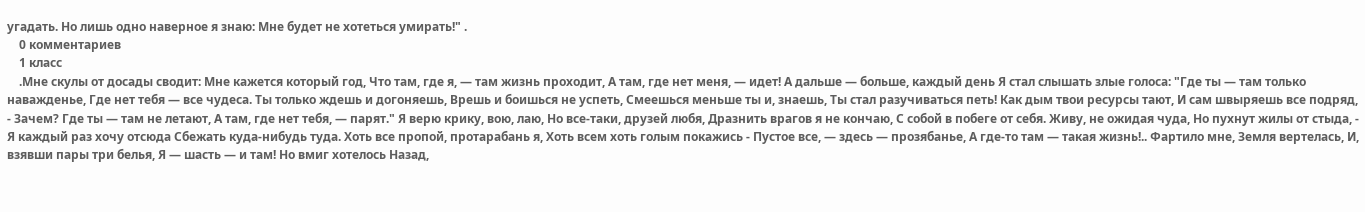угадать. Но лишь одно наверное я знаю: Мне будет не хотеться умирать!" .
    0 комментариев
    1 класс
    .Мне скулы от досады сводит: Мне кажется который год, Что там, где я, — там жизнь проходит, А там, где нет меня, — идет! А дальше — больше, каждый день Я стал слышать злые голоса: "Где ты — там только наважденье, Где нет тебя — все чудеса. Ты только ждешь и догоняешь, Врешь и боишься не успеть, Смеешься меньше ты и, знаешь, Ты стал разучиваться петь! Как дым твои ресурсы тают, И сам швыряешь все подряд, - Зачем? Где ты — там не летают, А там, где нет тебя, — парят." Я верю крику, вою, лаю, Но все-таки, друзей любя, Дразнить врагов я не кончаю, С собой в побеге от себя. Живу, не ожидая чуда, Но пухнут жилы от стыда, - Я каждый раз хочу отсюда Сбежать куда-нибудь туда. Хоть все пропой, протарабань я, Хоть всем хоть голым покажись - Пустое все, — здесь — прозябанье, А где-то там — такая жизнь!.. Фартило мне, Земля вертелась, И, взявши пары три белья, Я — шасть — и там! Но вмиг хотелось Назад,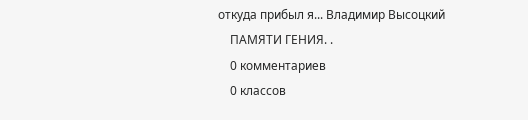откуда прибыл я... Владимир Высоцкий
    ПАМЯТИ ГЕНИЯ. .
    0 комментариев
    0 классов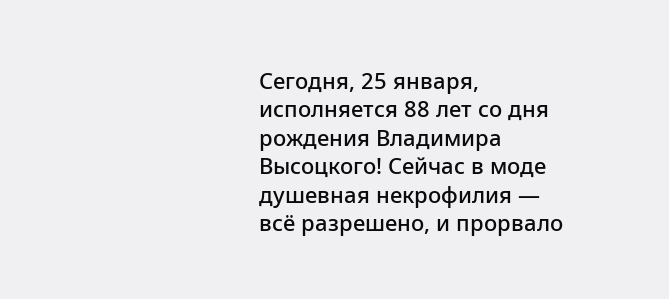Сегодня, 25 января, исполняется 88 лет со дня рождения Владимира Высоцкого! Сейчас в моде душевная некрофилия — всё разрешено, и прорвало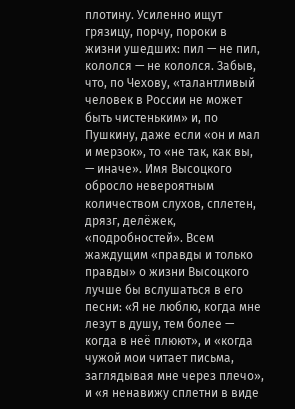плотину. Усиленно ищут грязицу, порчу, пороки в жизни ушедших: пил — не пил, кололся — не кололся. Забыв, что, по Чехову, «талантливый человек в России не может быть чистеньким» и, по Пушкину, даже если «он и мал и мерзок», то «не так, как вы, — иначе». Имя Высоцкого обросло невероятным количеством слухов, сплетен, дрязг, делёжек, «подробностей». Всем жаждущим «правды и только правды» о жизни Высоцкого лучше бы вслушаться в его песни: «Я не люблю, когда мне лезут в душу, тем более — когда в неё плюют», и «когда чужой мои читает письма, заглядывая мне через плечо», и «я ненавижу сплетни в виде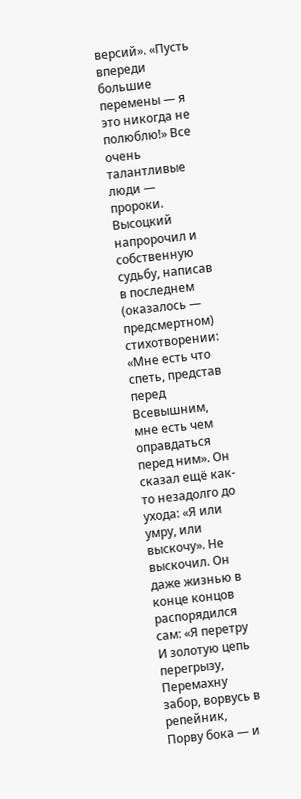версий». «Пусть впереди большие перемены — я это никогда не полюблю!» Все очень талантливые люди — пророки. Высоцкий напророчил и собственную судьбу, написав в последнем (оказалось — предсмертном) стихотворении: «Мне есть что спеть, представ перед Всевышним, мне есть чем оправдаться перед ним». Он сказал ещё как-то незадолго до ухода: «Я или умру, или выскочу». Не выскочил. Он даже жизнью в конце концов распорядился сам: «Я перетру И золотую цепь перегрызу, Перемахну забор, ворвусь в репейник, Порву бока — и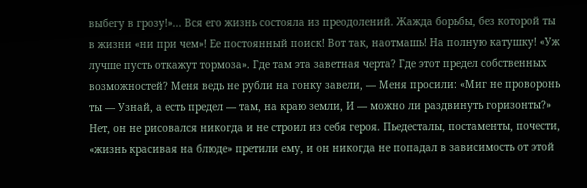выбегу в грозу!»... Вся его жизнь состояла из преодолений. Жажда борьбы, без которой ты в жизни «ни при чем»! Ее постоянный поиск! Вот так, наотмашь! На полную катушку! «Уж лучше пусть откажут тормоза». Где там эта заветная черта? Где этот предел собственных возможностей? Меня ведь не рубли на гонку завели, — Меня просили: «Миг не проворонь ты — Узнай, а есть предел — там, на краю земли, И — можно ли раздвинуть горизонты?» Нет, он не рисовался никогда и не строил из себя героя. Пьедесталы, постаменты, почести, «жизнь красивая на блюде» претили ему, и он никогда не попадал в зависимость от этой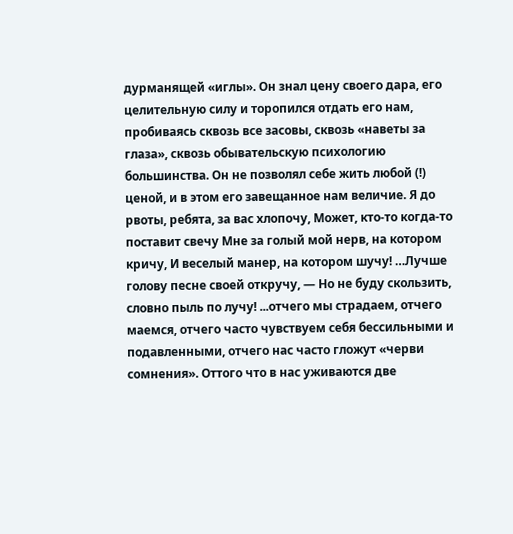дурманящей «иглы». Он знал цену своего дара, его целительную силу и торопился отдать его нам, пробиваясь сквозь все засовы, сквозь «наветы за глаза», сквозь обывательскую психологию большинства. Он не позволял себе жить любой (!) ценой, и в этом его завещанное нам величие. Я до рвоты, ребята, за вас хлопочу, Может, кто-то когда-то поставит свечу Мне за голый мой нерв, на котором кричу, И веселый манер, на котором шучу! …Лучше голову песне своей откручу, — Но не буду скользить, словно пыль по лучу! ...отчего мы страдаем, отчего маемся, отчего часто чувствуем себя бессильными и подавленными, отчего нас часто гложут «черви сомнения». Оттого что в нас уживаются две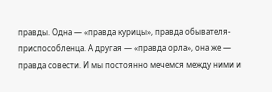правды. Одна — «правда курицы», правда обывателя-приспособленца. А другая — «правда орла», она же — правда совести. И мы постоянно мечемся между ними и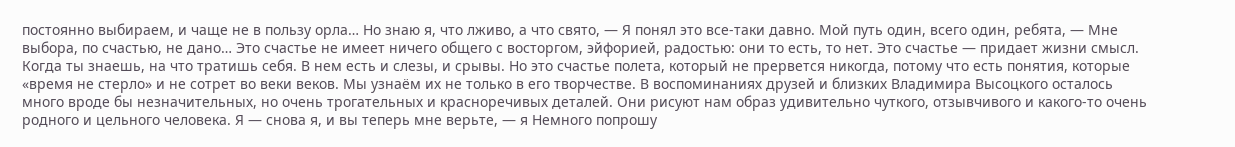постоянно выбираем, и чаще не в пользу орла… Но знаю я, что лживо, а что свято, — Я понял это все-таки давно. Мой путь один, всего один, ребята, — Мне выбора, по счастью, не дано… Это счастье не имеет ничего общего с восторгом, эйфорией, радостью: они то есть, то нет. Это счастье — придает жизни смысл. Когда ты знаешь, на что тратишь себя. В нем есть и слезы, и срывы. Но это счастье полета, который не прервется никогда, потому что есть понятия, которые «время не стерло» и не сотрет во веки веков. Мы узнаём их не только в его творчестве. В воспоминаниях друзей и близких Владимира Высоцкого осталось много вроде бы незначительных, но очень трогательных и красноречивых деталей. Они рисуют нам образ удивительно чуткого, отзывчивого и какого-то очень родного и цельного человека. Я — снова я, и вы теперь мне верьте, — я Немного попрошу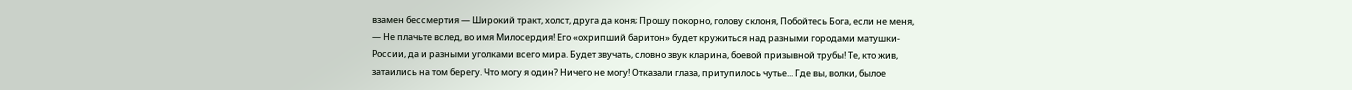взамен бессмертия — Широкий тракт, холст, друга да коня; Прошу покорно, голову склоня, Побойтесь Бога, если не меня, — Не плачьте вслед, во имя Милосердия! Его «охрипший баритон» будет кружиться над разными городами матушки-России, да и разными уголками всего мира. Будет звучать, словно звук кларина, боевой призывной трубы! Те, кто жив, затаились на том берегу. Что могу я один? Ничего не могу! Отказали глаза, притупилось чутье... Где вы, волки, былое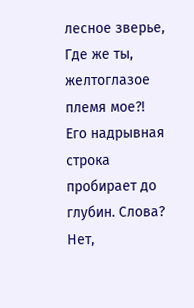лесное зверье, Где же ты, желтоглазое племя мое?! Его надрывная строка пробирает до глубин. Слова? Нет,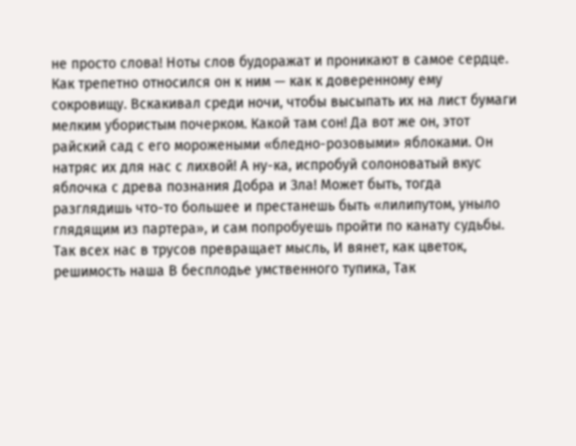не просто слова! Ноты слов будоражат и проникают в самое сердце. Как трепетно относился он к ним — как к доверенному ему сокровищу. Вскакивал среди ночи, чтобы высыпать их на лист бумаги мелким убористым почерком. Какой там сон! Да вот же он, этот райский сад с его морожеными «бледно-розовыми» яблоками. Он натряс их для нас с лихвой! А ну-ка, испробуй солоноватый вкус яблочка с древа познания Добра и Зла! Может быть, тогда разглядишь что-то большее и престанешь быть «лилипутом, уныло глядящим из партера», и сам попробуешь пройти по канату судьбы. Так всех нас в трусов превращает мысль, И вянет, как цветок, решимость наша В бесплодье умственного тупика, Так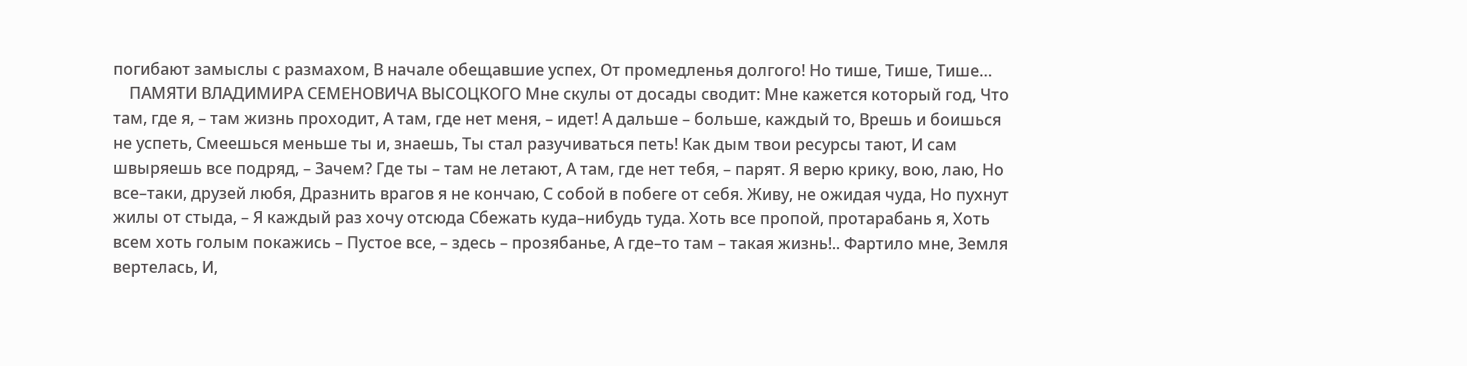погибают замыслы с размахом, В начале обещавшие успех, От промедленья долгого! Но тише, Тише, Тише…
    ПАМЯТИ ВЛАДИМИРА СЕМЕНОВИЧА ВЫСОЦКОГО Мне скулы от досады сводит: Мне кажется который год, Что там, где я, – там жизнь проходит, А там, где нет меня, – идет! А дальше – больше, каждый то, Врешь и боишься не успеть, Смеешься меньше ты и, знаешь, Ты стал разучиваться петь! Как дым твои ресурсы тают, И сам швыряешь все подряд, – Зачем? Где ты – там не летают, А там, где нет тебя, – парят. Я верю крику, вою, лаю, Но все–таки, друзей любя, Дразнить врагов я не кончаю, С собой в побеге от себя. Живу, не ожидая чуда, Но пухнут жилы от стыда, – Я каждый раз хочу отсюда Сбежать куда–нибудь туда. Хоть все пропой, протарабань я, Хоть всем хоть голым покажись – Пустое все, – здесь – прозябанье, А где–то там – такая жизнь!.. Фартило мне, Земля вертелась, И,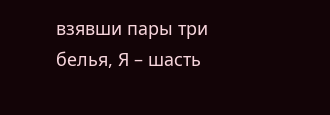взявши пары три белья, Я – шасть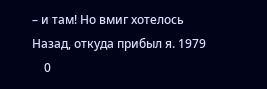– и там! Но вмиг хотелось Назад, откуда прибыл я. 1979
    0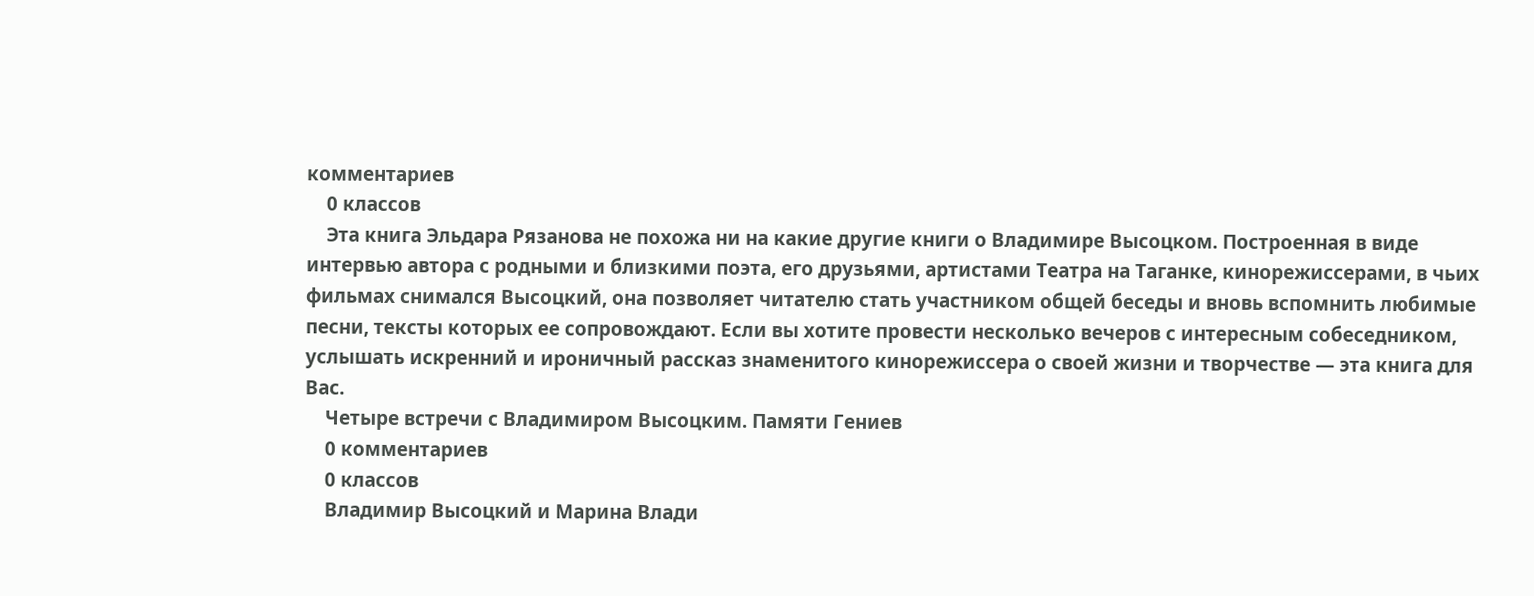комментариев
    0 классов
    Эта книга Эльдара Рязанова не похожа ни на какие другие книги о Владимире Высоцком. Построенная в виде интервью автора с родными и близкими поэта, его друзьями, артистами Театра на Таганке, кинорежиссерами, в чьих фильмах снимался Высоцкий, она позволяет читателю стать участником общей беседы и вновь вспомнить любимые песни, тексты которых ее сопровождают. Если вы хотите провести несколько вечеров с интересным собеседником, услышать искренний и ироничный рассказ знаменитого кинорежиссера о своей жизни и творчестве — эта книга для Вас.
    Четыре встречи с Владимиром Высоцким. Памяти Гениев
    0 комментариев
    0 классов
    Владимир Высоцкий и Марина Влади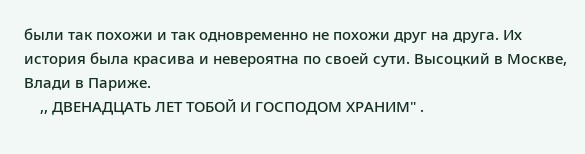были так похожи и так одновременно не похожи друг на друга. Их история была красива и невероятна по своей сути. Высоцкий в Москве, Влади в Париже.
    ,, ДВЕНАДЦАТЬ ЛЕТ ТОБОЙ И ГОСПОДОМ ХРАНИМ" .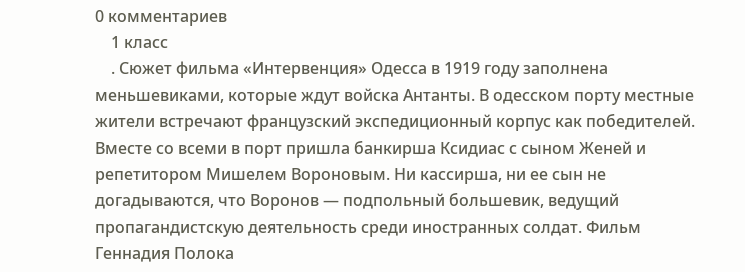0 комментариев
    1 класс
    . Сюжет фильма «Интервенция» Одесса в 1919 году заполнена меньшевиками, которые ждут войска Антанты. В одесском порту местные жители встречают французский экспедиционный корпус как победителей. Вместе со всеми в порт пришла банкирша Ксидиас с сыном Женей и репетитором Мишелем Вороновым. Ни кассирша, ни ее сын не догадываются, что Воронов — подпольный большевик, ведущий пропагандистскую деятельность среди иностранных солдат. Фильм Геннадия Полока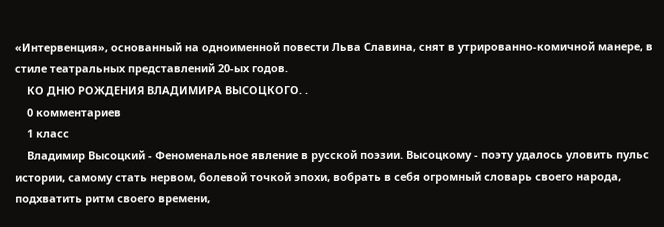«Интервенция», основанный на одноименной повести Льва Славина, снят в утрированно-комичной манере, в стиле театральных представлений 20-ых годов.
    КО ДНЮ РОЖДЕНИЯ ВЛАДИМИРА ВЫСОЦКОГО. .
    0 комментариев
    1 класс
    Владимир Высоцкий - Феноменальное явление в русской поэзии. Высоцкому - поэту удалось уловить пульс истории, самому стать нервом, болевой точкой эпохи, вобрать в себя огромный словарь своего народа, подхватить ритм своего времени,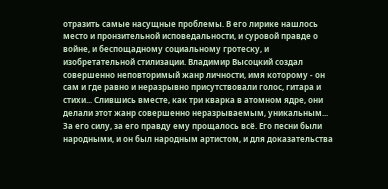отразить самые насущные проблемы. В его лирике нашлось место и пронзительной исповедальности, и суровой правде о войне, и беспощадному социальному гротеску, и изобретательной стилизации. Владимир Высоцкий создал совершенно неповторимый жанр личности, имя которому - он сам и где равно и неразрывно присутствовали голос, гитара и стихи... Слившись вместе, как три кварка в атомном ядре, они делали этот жанр совершенно неразрываемым, уникальным... За его силу, за его правду ему прощалось всё. Его песни были народными, и он был народным артистом, и для доказательства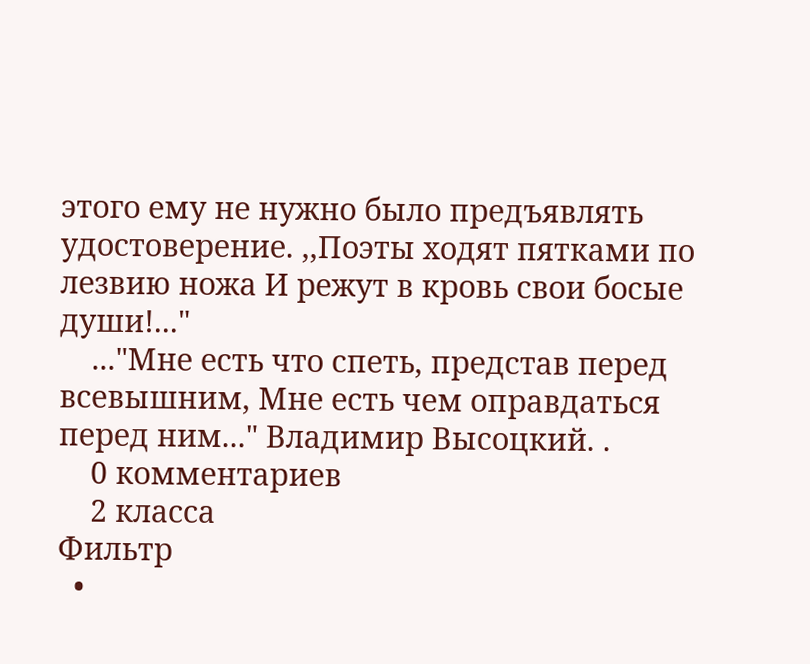этого ему не нужно было предъявлять удостоверение. ,,Поэты ходят пятками по лезвию ножа И режут в кровь свои босые души!..."
    ..."Мне есть что спеть, представ перед всевышним, Мне есть чем оправдаться перед ним..." Владимир Высоцкий. .
    0 комментариев
    2 класса
Фильтр
  •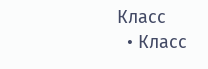Класс
  • Класс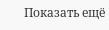Показать ещё